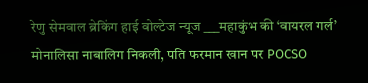रेणु सेमवाल ब्रेकिंग हाई वोल्टेज न्यूज ___महाकुंभ की ‘वायरल गर्ल’ मोनालिसा नाबालिग निकली, पति फरमान खान पर POCSO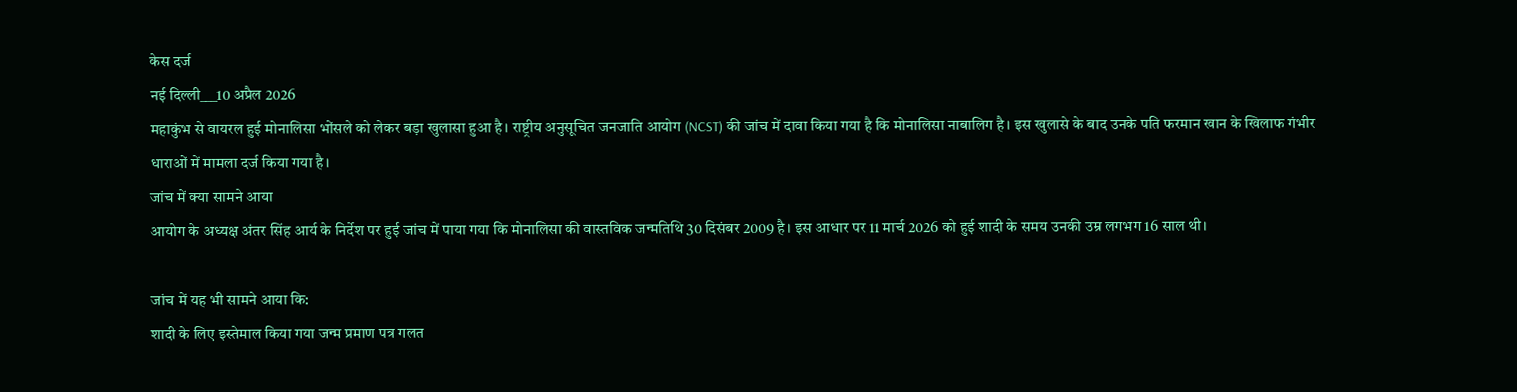केस दर्ज
नई दिल्ली___10 अप्रैल 2026
महाकुंभ से वायरल हुई मोनालिसा भोंसले को लेकर बड़ा खुलासा हुआ है। राष्ट्रीय अनुसूचित जनजाति आयोग (NCST) की जांच में दावा किया गया है कि मोनालिसा नाबालिग है। इस खुलासे के बाद उनके पति फरमान खान के खिलाफ गंभीर धाराओं में मामला दर्ज किया गया है।
जांच में क्या सामने आया
आयोग के अध्यक्ष अंतर सिंह आर्य के निर्देश पर हुई जांच में पाया गया कि मोनालिसा की वास्तविक जन्मतिथि 30 दिसंबर 2009 है। इस आधार पर 11 मार्च 2026 को हुई शादी के समय उनकी उम्र लगभग 16 साल थी।

जांच में यह भी सामने आया कि:
शादी के लिए इस्तेमाल किया गया जन्म प्रमाण पत्र गलत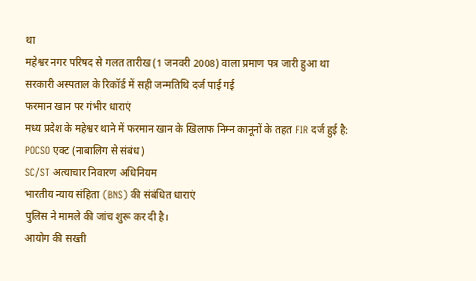था
महेश्वर नगर परिषद से गलत तारीख (1 जनवरी 2008) वाला प्रमाण पत्र जारी हुआ था
सरकारी अस्पताल के रिकॉर्ड में सही जन्मतिथि दर्ज पाई गई
फरमान खान पर गंभीर धाराएं
मध्य प्रदेश के महेश्वर थाने में फरमान खान के खिलाफ निम्न कानूनों के तहत FIR दर्ज हुई है:
POCSO एक्ट (नाबालिग से संबंध)
SC/ST अत्याचार निवारण अधिनियम
भारतीय न्याय संहिता (BNS) की संबंधित धाराएं
पुलिस ने मामले की जांच शुरू कर दी है।
आयोग की सख्ती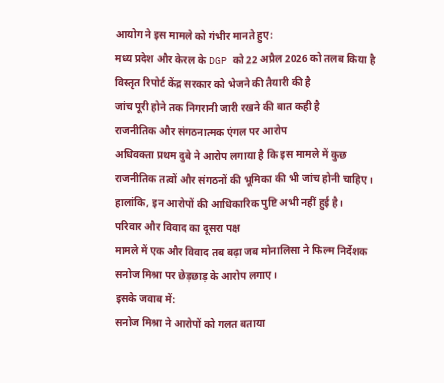आयोग ने इस मामले को गंभीर मानते हुए:
मध्य प्रदेश और केरल के DGP को 22 अप्रैल 2026 को तलब किया है
विस्तृत रिपोर्ट केंद्र सरकार को भेजने की तैयारी की है
जांच पूरी होने तक निगरानी जारी रखने की बात कही है
राजनीतिक और संगठनात्मक एंगल पर आरोप
अधिवक्ता प्रथम दुबे ने आरोप लगाया है कि इस मामले में कुछ राजनीतिक तत्वों और संगठनों की भूमिका की भी जांच होनी चाहिए। हालांकि, इन आरोपों की आधिकारिक पुष्टि अभी नहीं हुई है।
परिवार और विवाद का दूसरा पक्ष
मामले में एक और विवाद तब बढ़ा जब मोनालिसा ने फिल्म निर्देशक सनोज मिश्रा पर छेड़छाड़ के आरोप लगाए।
इसके जवाब में:
सनोज मिश्रा ने आरोपों को गलत बताया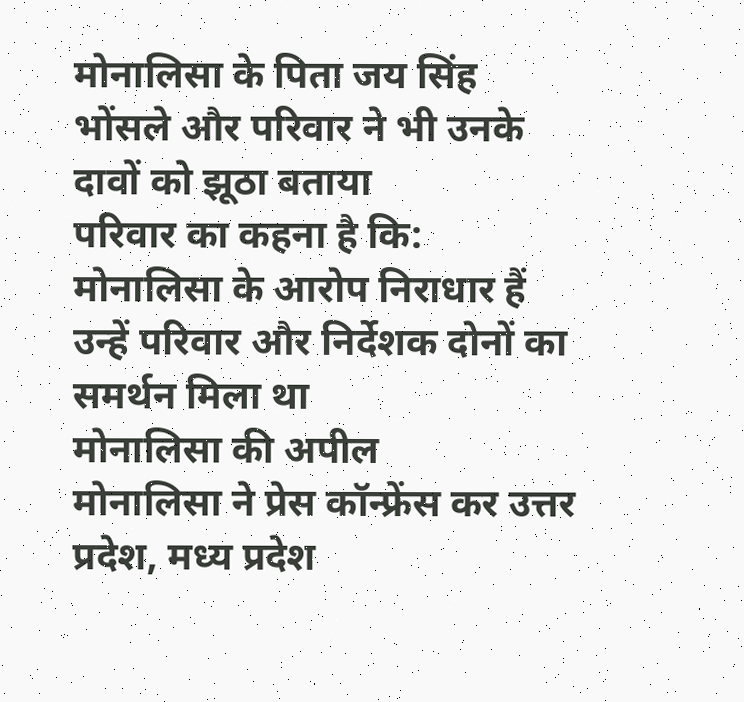मोनालिसा के पिता जय सिंह भोंसले और परिवार ने भी उनके दावों को झूठा बताया
परिवार का कहना है कि:
मोनालिसा के आरोप निराधार हैं
उन्हें परिवार और निर्देशक दोनों का समर्थन मिला था
मोनालिसा की अपील
मोनालिसा ने प्रेस कॉन्फ्रेंस कर उत्तर प्रदेश, मध्य प्रदेश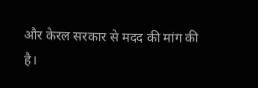और केरल सरकार से मदद की मांग की है।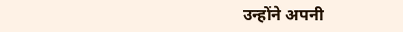उन्होंने अपनी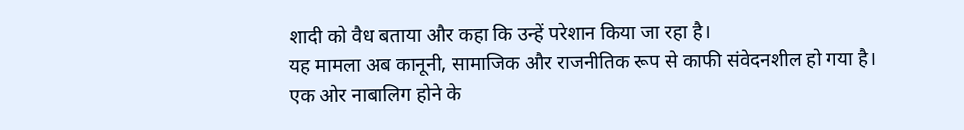शादी को वैध बताया और कहा कि उन्हें परेशान किया जा रहा है।
यह मामला अब कानूनी, सामाजिक और राजनीतिक रूप से काफी संवेदनशील हो गया है।
एक ओर नाबालिग होने के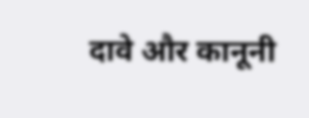दावे और कानूनी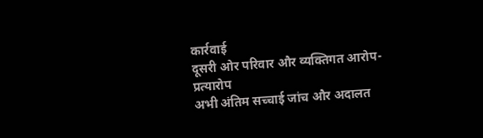कार्रवाई
दूसरी ओर परिवार और व्यक्तिगत आरोप-प्रत्यारोप
अभी अंतिम सच्चाई जांच और अदालत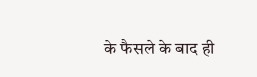के फैसले के बाद ही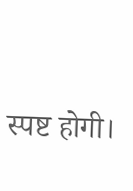स्पष्ट होगी।